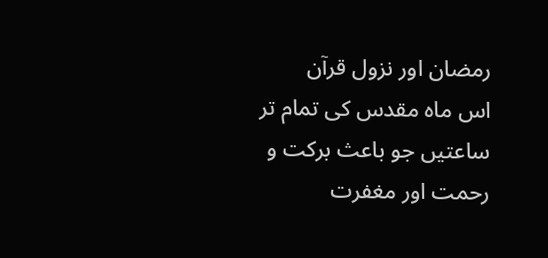رمضان اور نزول قرآن
اس ماہ مقدس کی تمام تر ساعتیں جو باعث برکت و رحمت اور مغفرت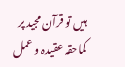ہیں تو قرآن مجید پر کماحقہ عقیدہ و عمل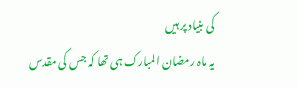کی بنیاد پر ہیں
یہ ماہ رمضان المبارک ہی تھا کہ جس کی مقدس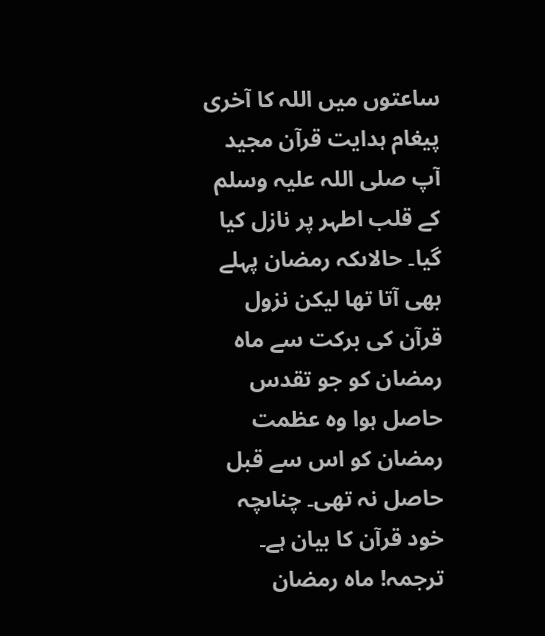ساعتوں میں اللہ کا آخری پیغام ہدایت قرآن مجید آپ صلی اللہ علیہ وسلم کے قلب اطہر پر نازل کیا گیا۔ حالاںکہ رمضان پہلے بھی آتا تھا لیکن نزول قرآن کی برکت سے ماہ رمضان کو جو تقدس حاصل ہوا وہ عظمت رمضان کو اس سے قبل حاصل نہ تھی۔ چناںچہ خود قرآن کا بیان ہے۔
ترجمہ! ماہ رمضان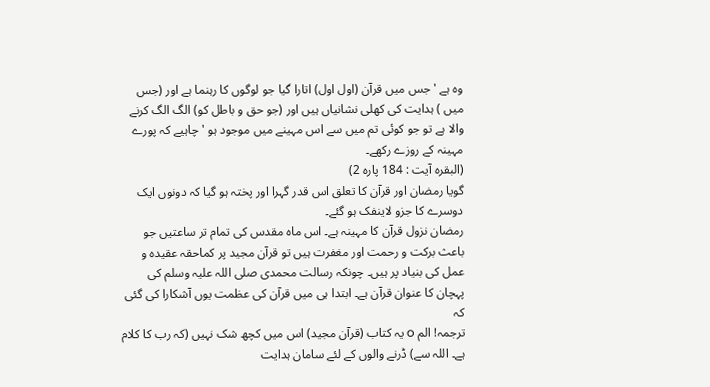وہ ہے ' جس میں قرآن (اول اول) اتارا گیا جو لوگوں کا رہنما ہے اور (جس میں ) ہدایت کی کھلی نشانیاں ہیں اور (جو حق و باطل کو) الگ الگ کرنے والا ہے تو جو کوئی تم میں سے اس مہینے میں موجود ہو ' چاہیے کہ پورے مہینہ کے روزے رکھے۔
(البقرہ آیت : 184 پارہ 2)
گویا رمضان اور قرآن کا تعلق اس قدر گہرا اور پختہ ہو گیا کہ دونوں ایک دوسرے کا جزو لاینفک ہو گئے۔
رمضان نزول قرآن کا مہینہ ہے۔ اس ماہ مقدس کی تمام تر ساعتیں جو باعث برکت و رحمت اور مغفرت ہیں تو قرآن مجید پر کماحقہ عقیدہ و عمل کی بنیاد پر ہیں۔ چونکہ رسالت محمدی صلی اللہ علیہ وسلم کی پہچان کا عنوان قرآن ہے۔ ابتدا ہی میں قرآن کی عظمت یوں آشکارا کی گئی کہ
ترجمہ! الم o یہ کتاب (قرآن مجید) اس میں کچھ شک نہیں (کہ رب کا کلام ہے۔ اللہ سے) ڈرنے والوں کے لئے سامان ہدایت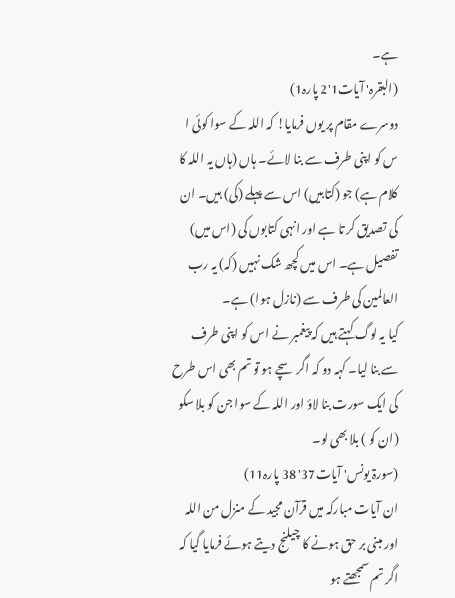ہے۔
(البقرہ' آیات1'2 پارہ1)
دوسرے مقام پر یوں فرمایا! کہ اللہ کے سوا کوئی ا س کو اپنی طرف سے بنا لائے۔ ہاں (ہاں یہ اللہ کا کلام ہے) جو (کتابیں) اس سے پہلے (کی) ہیں۔ ان کی تصدیق کر تا ہے اور انہی کتابوں کی (اس میں) تفصیل ہے۔ اس میں کچھ شک نہیں (کہ) یہ رب العالمین کی طرف سے (نازل ہوا) ہے۔
کیا یہ لوگ کہتے ہیں کہ پیغمبر نے اس کو اپنی طرف سے بنا لیا۔ کہہ دو کہ اگر سچے ہو تو تم بھی اس طرح کی ایک سورت بنا لاؤ اور اللہ کے سوا جن کو بلا سکو (ان کو ) بلا بھی لو۔
(سورۃ یونس' آیات37' 38 پارہ11)
ان آیات مبارکہ میں قرآن مجید کے منزل من اللہ اور مبنی بر حق ہونے کا چیلنج دیتے ہوئے فرمایا گیا کہ اگر تم سمجھتے ہو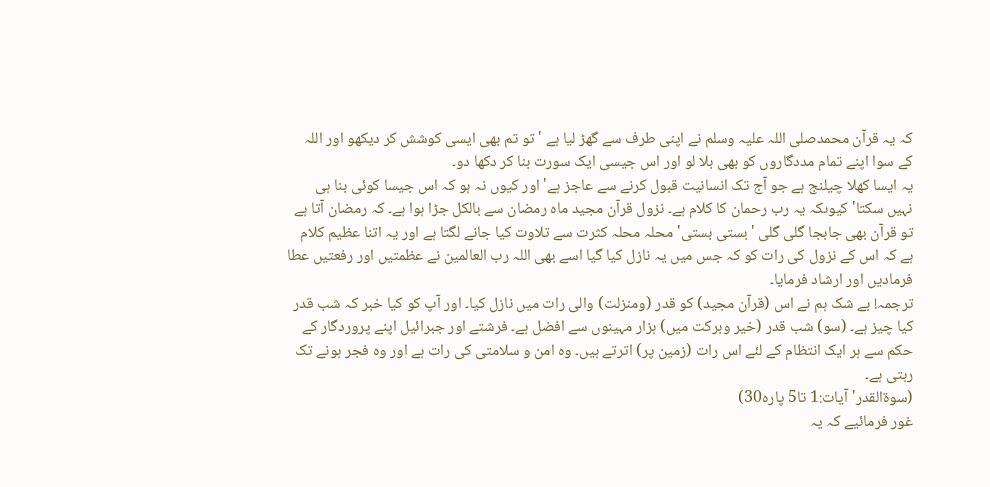کہ یہ قرآن محمدصلی اللہ علیہ وسلم نے اپنی طرف سے گھڑ لیا ہے ' تو تم بھی ایسی کوشش کر دیکھو اور اللہ کے سوا اپنے تمام مددگاروں کو بھی بلا لو اور اس جیسی ایک سورت بنا کر دکھا دو۔
یہ ایسا کھلا چیلنج ہے جو آج تک انسانیت قبول کرنے سے عاجز ہے' اور کیوں نہ ہو کہ اس جیسا کوئی بنا ہی نہیں سکتا' کیوںکہ یہ رب رحمان کا کلام ہے۔ نزول قرآن مجید ماہ رمضان سے بالکل جڑا ہوا ہے۔ کہ رمضان آتا ہے تو قرآن بھی جابجا گلی گلی 'بستی بستی' محلہ محلہ کثرت سے تلاوت کیا جانے لگتا ہے اور یہ اتنا عظیم کلام ہے کہ اس کے نزول کی رات کو کہ جس میں یہ نازل کیا گیا اسے بھی اللہ رب العالمین نے عظمتیں اور رفعتیں عطا فرمادیں اور ارشاد فرمایا۔
ترجمہ! بے شک ہم نے اس (قرآن مجید) کو قدر (ومنزلت) والی رات میں نازل کیا۔ اور آپ کو کیا خبر کہ شب قدر کیا چیز ہے۔ (سو) شب قدر (خیر وبرکت میں) ہزار مہینوں سے افضل ہے۔ فرشتے اور جبرائیل اپنے پروردگار کے حکم سے ہر ایک انتظام کے لئے اس رات (زمین پر) اترتے ہیں۔ وہ امن و سلامتی کی رات ہے اور وہ فجر ہونے تک رہتی ہے۔
(سوۃالقدر'آیات:1 تا5 پارہ30)
غور فرمائیے کہ یہ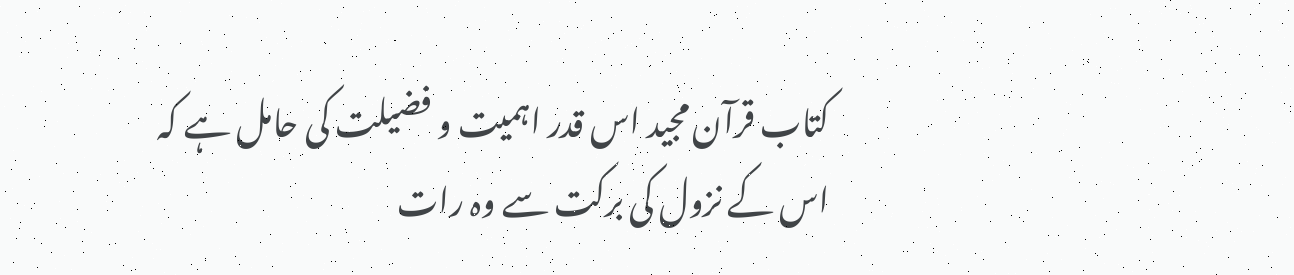کتاب قرآن مجید اس قدر اہمیت و فضیلت کی حامل ہے کہ اس کے نزول کی برکت سے وہ رات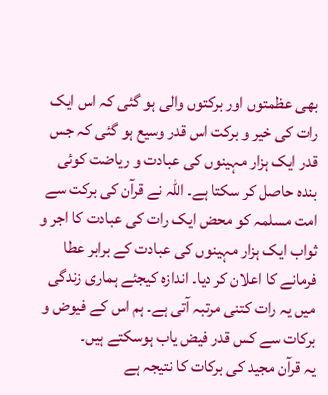بھی عظمتوں اور برکتوں والی ہو گئی کہ اس ایک رات کی خیر و برکت اس قدر وسیع ہو گئی کہ جس قدر ایک ہزار مہینوں کی عبادت و ریاضت کوئی بندہ حاصل کر سکتا ہے۔ اللہ نے قرآن کی برکت سے امت مسلمہ کو محض ایک رات کی عبادت کا اجر و ثواب ایک ہزار مہینوں کی عبادت کے برابر عطا فرمانے کا اعلان کر دیا۔ اندازہ کیجئے ہماری زندگی میں یہ رات کتنی مرتبہ آتی ہے۔ ہم اس کے فیوض و برکات سے کس قدر فیض یاب ہوسکتے ہیں۔
یہ قرآن مجید کی برکات کا نتیجہ ہے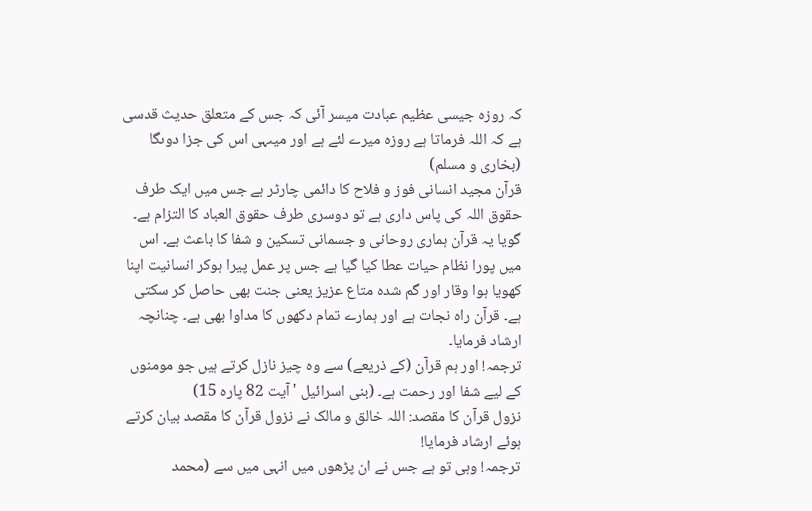کہ روزہ جیسی عظیم عبادت میسر آئی کہ جس کے متعلق حدیث قدسی ہے کہ اللہ فرماتا ہے روزہ میرے لئے ہے اور میںہی اس کی جزا دوںگا (بخاری و مسلم)
قرآن مجید انسانی فوز و فلاح کا دائمی چارٹر ہے جس میں ایک طرف حقوق اللہ کی پاس داری ہے تو دوسری طرف حقوق العباد کا التزام ہے۔ گویا یہ قرآن ہماری روحانی و جسمانی تسکین و شفا کا باعث ہے۔ اس میں پورا نظام حیات عطا کیا گیا ہے جس پر عمل پیرا ہوکر انسانیت اپنا کھویا ہوا وقار اور گم شدہ متاع عزیز یعنی جنت بھی حاصل کر سکتی ہے۔ قرآن راہ نجات ہے اور ہمارے تمام دکھوں کا مداوا بھی ہے۔ چنانچہ ارشاد فرمایا۔
ترجمہ! اور ہم قرآن (کے ذریعے) سے وہ چیز نازل کرتے ہیں جو مومنوں کے لیے شفا اور رحمت ہے۔ (بنی اسرائیل ' آیت 82 پارہ 15)
نزول قرآن کا مقصد: اللہ خالق و مالک نے نزول قرآن کا مقصد بیان کرتے ہوئے ارشاد فرمایا!
ترجمہ! وہی تو ہے جس نے ان پڑھوں میں انہی میں سے (محمد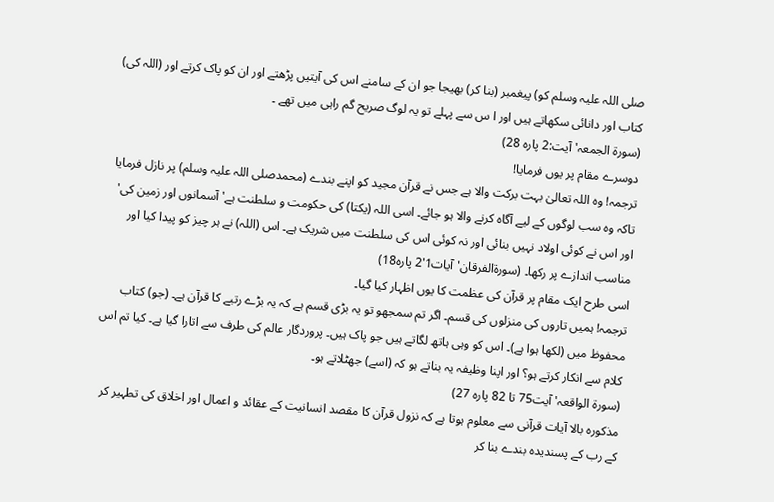صلی اللہ علیہ وسلم کو) پیغمبر (بنا کر) بھیجا جو ان کے سامنے اس کی آیتیں پڑھتے اور ان کو پاک کرتے اور (اللہ کی) کتاب اور دانائی سکھاتے ہیں اور ا س سے پہلے تو یہ لوگ صریح گم راہی میں تھے ۔
(سورۃ الجمعہ' آیت:2 پارہ 28)
دوسرے مقام پر یوں فرمایا!
ترجمہ! وہ اللہ تعالیٰ بہت برکت والا ہے جس نے قرآن مجید کو اپنے بندے (محمدصلی اللہ علیہ وسلم) پر نازل فرمایا تاکہ وہ سب لوگوں کے لیے آگاہ کرنے والا ہو جائے۔ اسی اللہ (یکتا) کی حکومت و سلطنت ہے' آسمانوں اور زمین کی' اور اس نے کوئی اولاد نہیں بنائی اور نہ کوئی اس کی سلطنت میں شریک ہے۔ اس (اللہ) نے ہر چیز کو پیدا کیا اور مناسب اندازے پر رکھا۔ (سورۃالفرقان'آیات1'2 پارہ18)
اسی طرح ایک مقام پر قرآن کی عظمت کا یوں اظہار کیا گیا۔
ترجمہ! ہمیں تاروں کی منزلوں کی قسم۔ اگر تم سمجھو تو یہ بڑی قسم ہے کہ یہ بڑے رتبے کا قرآن ہے۔ (جو) کتاب محفوظ میں (لکھا ہوا ہے)۔ اس کو وہی ہاتھ لگاتے ہیں جو پاک ہیں۔ پروردگار عالم کی طرف سے اتارا گیا ہے۔ کیا تم اس کلام سے انکار کرتے ہو؟ اور اپنا وظیفہ یہ بناتے ہو کہ (اسے) جھٹلاتے ہو۔
(سورۃ الواقعہ' آیت75 تا 82 پارہ 27)
مذکورہ بالا آیات قرآنی سے معلوم ہوتا ہے کہ نزول قرآن کا مقصد انسانیت کے عقائد و اعمال اور اخلاق کی تطہیر کر کے رب کے پسندیدہ بندے بنا کر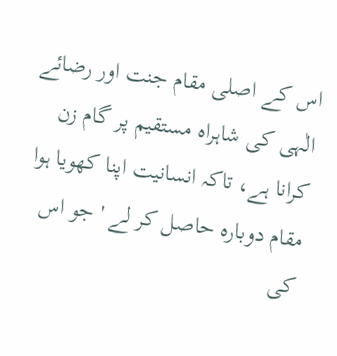اس کے اصلی مقام جنت اور رضائے الٰہی کی شاہراہ مستقیم پر گام زن کرانا ہے، تاکہ انسانیت اپنا کھویا ہوا مقام دوبارہ حاصل کر لے ' جو اس کی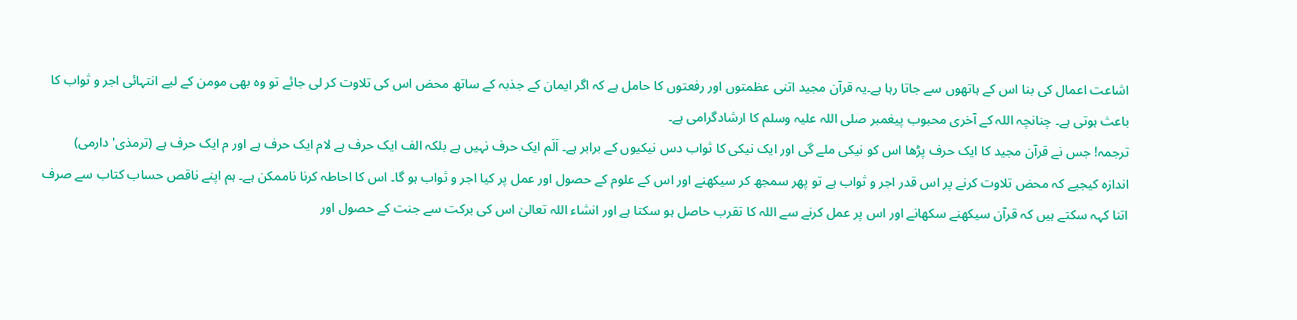اشاعت اعمال کی بنا اس کے ہاتھوں سے جاتا رہا ہے۔یہ قرآن مجید اتنی عظمتوں اور رفعتوں کا حامل ہے کہ اگر ایمان کے جذبہ کے ساتھ محض اس کی تلاوت کر لی جائے تو وہ بھی مومن کے لیے انتہائی اجر و ثواب کا باعث ہوتی ہے۔ چنانچہ اللہ کے آخری محبوب پیغمبر صلی اللہ علیہ وسلم کا ارشادگرامی ہے۔
ترجمہ! جس نے قرآن مجید کا ایک حرف پڑھا اس کو نیکی ملے گی اور ایک نیکی کا ثواب دس نیکیوں کے برابر ہے۔ اَلَم ایک حرف نہیں ہے بلکہ الف ایک حرف ہے لام ایک حرف ہے اور م ایک حرف ہے (ترمذی' دارمی)
اندازہ کیجیے کہ محض تلاوت کرنے پر اس قدر اجر و ثواب ہے تو پھر سمجھ کر سیکھنے اور اس کے علوم کے حصول اور عمل پر کیا اجر و ثواب ہو گا۔ اس کا احاطہ کرنا ناممکن ہے۔ ہم اپنے ناقص حساب کتاب سے صرف اتنا کہہ سکتے ہیں کہ قرآن سیکھنے سکھانے اور اس پر عمل کرنے سے اللہ کا تقرب حاصل ہو سکتا ہے اور انشاء اللہ تعالیٰ اس کی برکت سے جنت کے حصول اور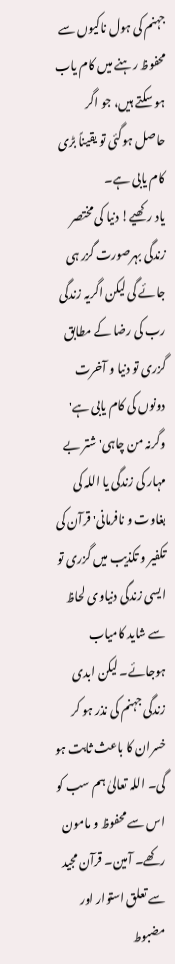جہنم کی ہول ناکیوں سے محفوظ رہنے میں کام یاب ہو سکتے ہیں، جو اگر حاصل ہوگئی تو یقیناً بڑی کام یابی ہے۔
یاد رکھیے! دنیا کی مختصر زندگی بہرصورت گزر ہی جائے گی لیکن اگریہ زندگی رب کی رضا کے مطابق گزری تو دنیا و آخرت دونوں کی کام یابی ہے' وگرنہ من چاہی' شتر بے مہار کی زندگی یا اللہ کی بغاوت و نافرمانی' قرآن کی تکفیر و تکذیب میں گزری تو ایسی زندگی دنیاوی لحاظ سے شاید کامیاب ہوجائے۔ لیکن ابدی زندگی جہنم کی نذر ہو کر خسران کا باعث ثابت ہو گی۔ اللہ تعالیٰ ہم سب کو اس سے محفوظ و مامون رکھے۔ آمین۔ قرآن مجید سے تعلق استوار اور مضبوط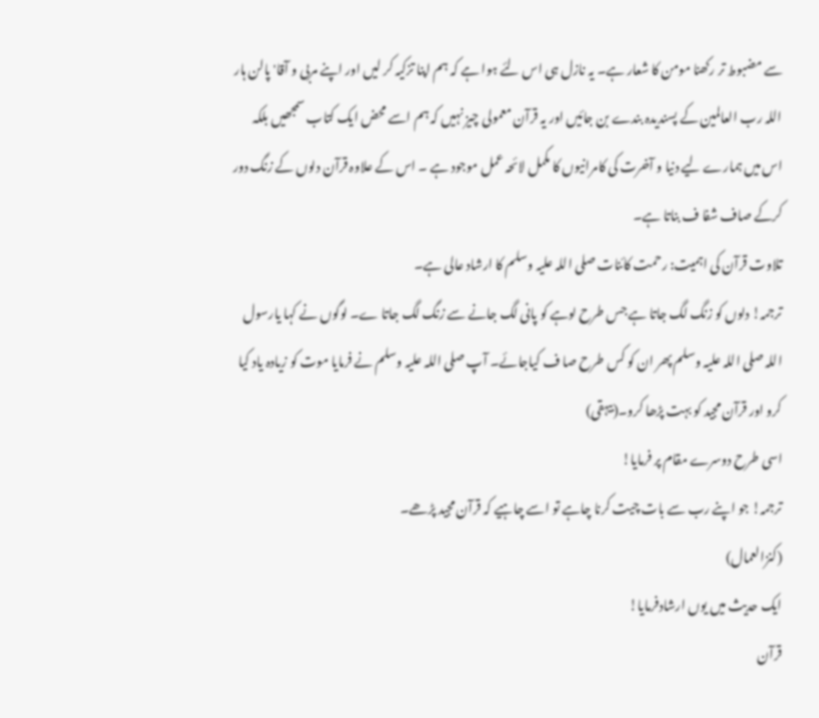سے مضبوط تر رکھنا مومن کا شعار ہے۔ یہ نازل ہی اس لئے ہوا ہے کہ ہم اپنا تزکیہ کر لیں اور اپنے مربی و آقا' پالن ہار اللہ رب العالمین کے پسندیدہ بندے بن جائیں اور یہ قرآن معمولی چیز نہیں کہ ہم اسے محض ایک کتاب سمجھیں بلکہ اس میں ہمارے لیے دنیا و آخرت کی کامرانیوں کا مکمل لائحہ عمل موجود ہے ۔ اس کے علاوہ قرآن دلوں کے زنگ دور کرکے صاف شفا ف بناتا ہے۔
تلاوت قرآن کی اہمیت: رحمت کائنات صلی اللہ علیہ وسلم کا ارشاد عالی ہے۔
ترجمہ! دلوں کو زنگ لگ جاتا ہے جس طرح لوہے کو پانی لگ جانے سے زنگ لگ جاتا ے۔ لوگوں نے کہا یارسول اللہ صلی اللہ علیہ وسلم پھر ان کو کس طرح صا ف کیاجائے۔ آپ صلی اللہ علیہ وسلم نے فرمایا موت کو زیادہ یاد کیا کرو اور قرآن مجید کو بہت پڑھا کرو۔(بیہقی)
اسی طرح دوسرے مقام پر فرمایا!
ترجمہ! جو اپنے رب سے بات چیت کرنا چاہے تو اسے چاہیے کہ قرآن مجید پڑھے۔
(کنزالعمال)
ایک حدیث میں یوں ارشادفرمایا!
قرآن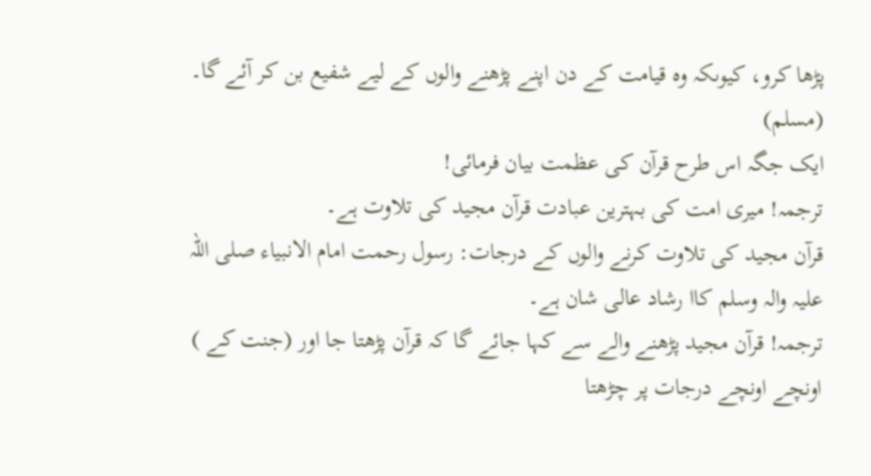پڑھا کرو، کیوںکہ وہ قیامت کے دن اپنے پڑھنے والوں کے لیے شفیع بن کر آئے گا۔ (مسلم)
ایک جگہ اس طرح قرآن کی عظمت بیان فرمائی!
ترجمہ! میری امت کی بہترین عبادت قرآن مجید کی تلاوت ہے۔
قرآن مجید کی تلاوت کرنے والوں کے درجات: رسول رحمت امام الانبیاء صلی اللہ علیہ والہ وسلم کاا رشاد عالی شان ہے۔
ترجمہ! قرآن مجید پڑھنے والے سے کہا جائے گا کہ قرآن پڑھتا جا اور (جنت کے ) اونچے اونچے درجات پر چڑھتا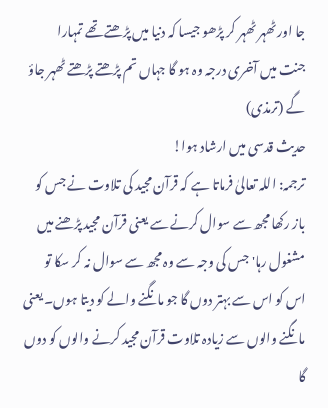جا اور ٹھہر ٹھہر کر پڑھو جیسا کہ دنیا میں پڑھتے تھے تمہارا جنت میں آخری درجہ وہ ہو گا جہاں تم پڑھتے پڑھتے ٹھہر جاؤ گے (ترمذی)
حدیث قدسی میں ارشاد ہوا!
ترجمہ: اللہ تعالیٰ فرماتا ہے کہ قرآن مجید کی تلاوت نے جس کو باز رکھا مجھ سے سوال کرنے سے یعنی قرآن مجید پڑھنے میں مشغول رہا' جس کی وجہ سے وہ مجھ سے سوال نہ کر سکا تو اس کو اس سے بہتر دوں گا جو مانگنے والے کو دیتا ہوں۔ یعنی مانگنے والوں سے زیادہ تلاوت قرآن مجید کرنے والوں کو دوں گا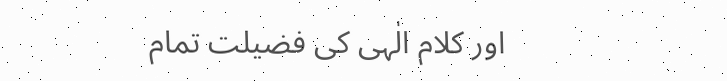اور کلام الٰہی کی فضیلت تمام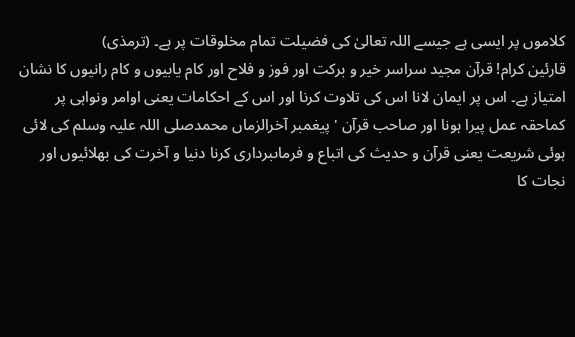کلاموں پر ایسی ہے جیسے اللہ تعالیٰ کی فضیلت تمام مخلوقات پر ہے۔ (ترمذی)
قارئین کرام! قرآن مجید سراسر خیر و برکت اور فوز و فلاح اور کام یابیوں و کام رانیوں کا نشان امتیاز ہے۔ اس پر ایمان لانا اس کی تلاوت کرنا اور اس کے احکامات یعنی اوامر ونواہی پر کماحقہ عمل پیرا ہونا اور صاحب قرآن ' پیغمبر آخرالزماں محمدصلی اللہ علیہ وسلم کی لائی ہوئی شریعت یعنی قرآن و حدیث کی اتباع و فرماںبرداری کرنا دنیا و آخرت کی بھلائیوں اور نجات کا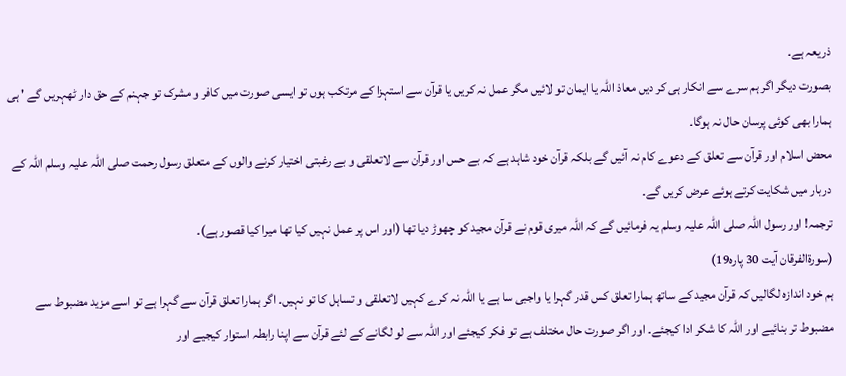ذریعہ ہے۔
بصورت دیگر اگر ہم سرے سے انکار ہی کر دیں معاذ اللہ یا ایمان تو لائیں مگر عمل نہ کریں یا قرآن سے استہزا کے مرتکب ہوں تو ایسی صورت میں کافر و مشرک تو جہنم کے حق دار ٹھہریں گے ' ہی ہمارا بھی کوئی پرسان حال نہ ہوگا۔
محض اسلام اور قرآن سے تعلق کے دعوے کام نہ آئیں گے بلکہ قرآن خود شاہد ہے کہ بے حس اور قرآن سے لاتعلقی و بے رغبتی اختیار کرنے والوں کے متعلق رسول رحمت صلی اللہ علیہ وسلم اللہ کے دربار میں شکایت کرتے ہوئے عرض کریں گے۔
ترجمہ! اور رسول اللہ صلی اللہ علیہ وسلم یہ فرمائیں گے کہ اللہ میری قوم نے قرآن مجید کو چھوڑ دیا تھا (اور اس پر عمل نہیں کیا تھا میرا کیا قصور ہے)۔
(سورۃالفرقان آیت 30 پارہ19)
ہم خود اندازہ لگالیں کہ قرآن مجید کے ساتھ ہمارا تعلق کس قدر گہرا یا واجبی سا ہے یا اللہ نہ کرے کہیں لاتعلقی و تساہل کا تو نہیں۔ اگر ہمارا تعلق قرآن سے گہرا ہے تو اسے مزید مضبوط سے مضبوط تر بنائیے اور اللہ کا شکر ادا کیجئے۔ اور اگر صورت حال مختلف ہے تو فکر کیجئے اور اللہ سے لو لگانے کے لئے قرآن سے اپنا رابطہ استوار کیجیے اور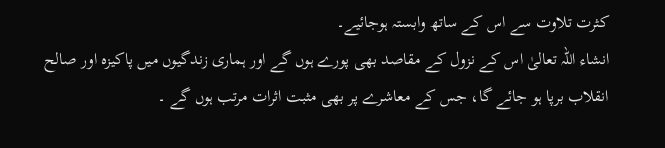کثرت تلاوت سے اس کے ساتھ وابستہ ہوجائیے۔
انشاء اللہ تعالیٰ اس کے نزول کے مقاصد بھی پورے ہوں گے اور ہماری زندگیوں میں پاکیزہ اور صالح انقلاب برپا ہو جائے گا، جس کے معاشرے پر بھی مثبت اثرات مرتب ہوں گے ۔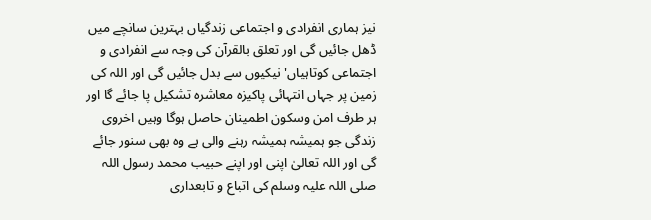نیز ہماری انفرادی و اجتماعی زندگیاں بہترین سانچے میں ڈھل جائیں گی اور تعلق بالقرآن کی وجہ سے انفرادی و اجتماعی کوتاہیاں' نیکیوں سے بدل جائیں گی اور اللہ کی زمین پر جہاں انتہائی پاکیزہ معاشرہ تشکیل پا جائے گا اور ہر طرف امن وسکون اطمینان حاصل ہوگا وہیں اخروی زندگی جو ہمیشہ ہمیشہ رہنے والی ہے وہ بھی سنور جائے گی اور اللہ تعالیٰ اپنی اور اپنے حبیب محمد رسول اللہ صلی اللہ علیہ وسلم کی اتباع و تابعداری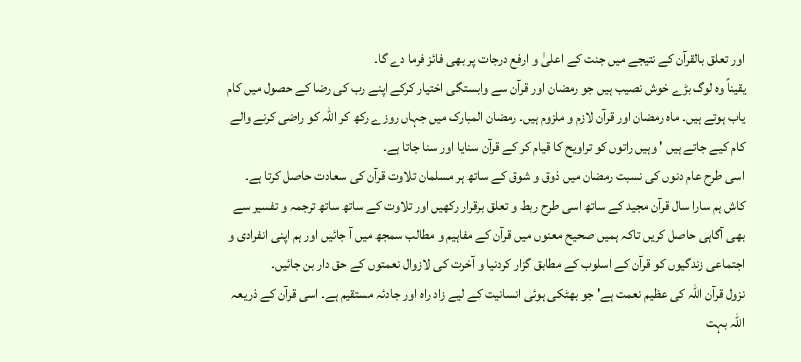اور تعلق بالقرآن کے نتیجے میں جنت کے اعلیٰ و ارفع درجات پر بھی فائز فرما دے گا۔
یقیناً وہ لوگ بڑے خوش نصیب ہیں جو رمضان اور قرآن سے وابستگی اختیار کرکے اپنے رب کی رضا کے حصول میں کام یاب ہوتے ہیں۔ ماہ رمضان اور قرآن لازم و ملزوم ہیں۔ رمضان المبارک میں جہاں روزے رکھ کر اللہ کو راضی کرنے والے کام کیے جاتے ہیں ' وہیں راتوں کو تراویح کا قیام کر کے قرآن سنایا اور سنا جاتا ہے۔
اسی طرح عام دنوں کی نسبت رمضان میں ذوق و شوق کے ساتھ ہر مسلمان تلاوت قرآن کی سعادت حاصل کرتا ہے۔ کاش ہم سارا سال قرآن مجید کے ساتھ اسی طرح ربط و تعلق برقرار رکھیں اور تلاوت کے ساتھ ساتھ ترجمہ و تفسیر سے بھی آگاہی حاصل کریں تاکہ ہمیں صحیح معنوں میں قرآن کے مفاہیم و مطالب سمجھ میں آ جائیں اور ہم اپنی انفرادی و اجتماعی زندگیوں کو قرآن کے اسلوب کے مطابق گزار کردنیا و آخرت کی لازوال نعمتوں کے حق دار بن جائیں۔
نزول قرآن اللہ کی عظیم نعمت ہے' جو بھٹکی ہوئی انسانیت کے لیے زاد راہ اور جادئہ مستقیم ہے۔ اسی قرآن کے ذریعہ اللہ بہت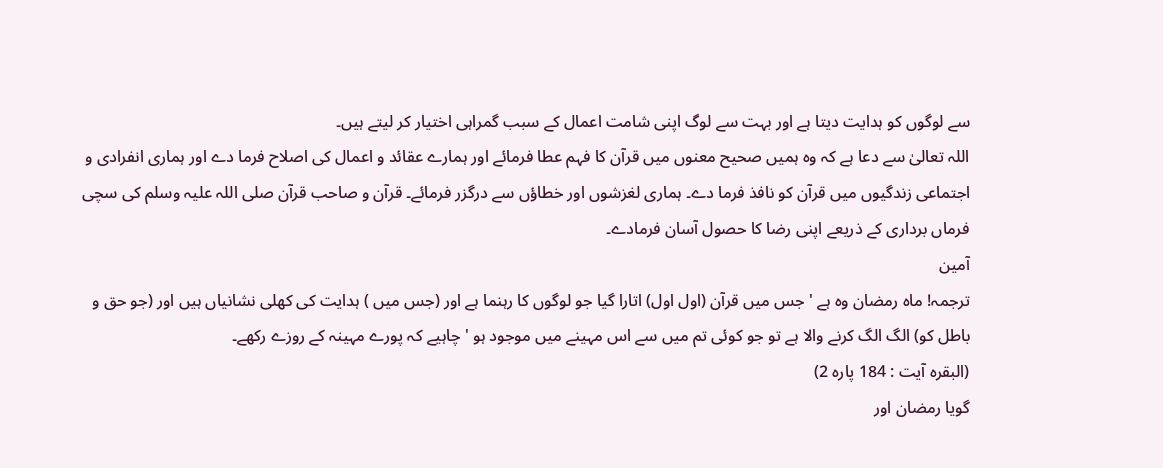سے لوگوں کو ہدایت دیتا ہے اور بہت سے لوگ اپنی شامت اعمال کے سبب گمراہی اختیار کر لیتے ہیں۔
اللہ تعالیٰ سے دعا ہے کہ وہ ہمیں صحیح معنوں میں قرآن کا فہم عطا فرمائے اور ہمارے عقائد و اعمال کی اصلاح فرما دے اور ہماری انفرادی و اجتماعی زندگیوں میں قرآن کو نافذ فرما دے۔ ہماری لغزشوں اور خطاؤں سے درگزر فرمائے۔ قرآن و صاحب قرآن صلی اللہ علیہ وسلم کی سچی فرماں برداری کے ذریعے اپنی رضا کا حصول آسان فرمادے۔
آمین
ترجمہ! ماہ رمضان وہ ہے ' جس میں قرآن (اول اول) اتارا گیا جو لوگوں کا رہنما ہے اور (جس میں ) ہدایت کی کھلی نشانیاں ہیں اور (جو حق و باطل کو) الگ الگ کرنے والا ہے تو جو کوئی تم میں سے اس مہینے میں موجود ہو ' چاہیے کہ پورے مہینہ کے روزے رکھے۔
(البقرہ آیت : 184 پارہ 2)
گویا رمضان اور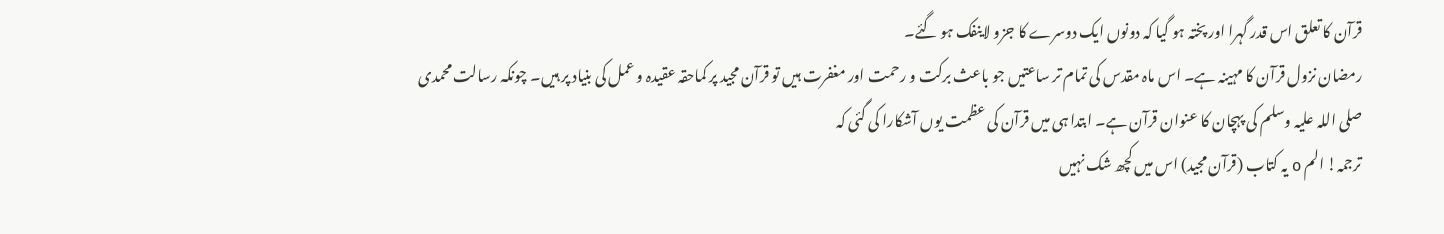قرآن کا تعلق اس قدر گہرا اور پختہ ہو گیا کہ دونوں ایک دوسرے کا جزو لاینفک ہو گئے۔
رمضان نزول قرآن کا مہینہ ہے۔ اس ماہ مقدس کی تمام تر ساعتیں جو باعث برکت و رحمت اور مغفرت ہیں تو قرآن مجید پر کماحقہ عقیدہ و عمل کی بنیاد پر ہیں۔ چونکہ رسالت محمدی صلی اللہ علیہ وسلم کی پہچان کا عنوان قرآن ہے۔ ابتدا ہی میں قرآن کی عظمت یوں آشکارا کی گئی کہ
ترجمہ! الم o یہ کتاب (قرآن مجید) اس میں کچھ شک نہیں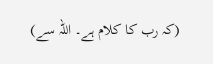(کہ رب کا کلام ہے۔ اللہ سے)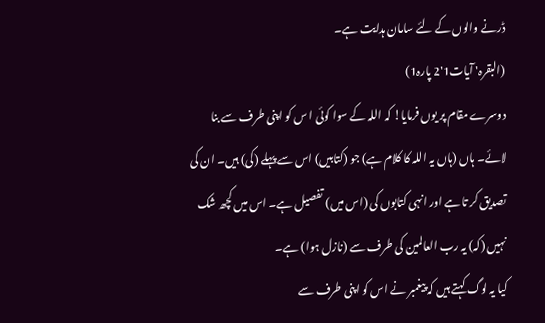ڈرنے والوں کے لئے سامان ہدایت ہے۔
(البقرہ' آیات1'2 پارہ1)
دوسرے مقام پر یوں فرمایا! کہ اللہ کے سوا کوئی ا س کو اپنی طرف سے بنا لائے۔ ہاں (ہاں یہ اللہ کا کلام ہے) جو (کتابیں) اس سے پہلے (کی) ہیں۔ ان کی تصدیق کر تا ہے اور انہی کتابوں کی (اس میں) تفصیل ہے۔ اس میں کچھ شک نہیں (کہ) یہ رب العالمین کی طرف سے (نازل ہوا) ہے۔
کیا یہ لوگ کہتے ہیں کہ پیغمبر نے اس کو اپنی طرف سے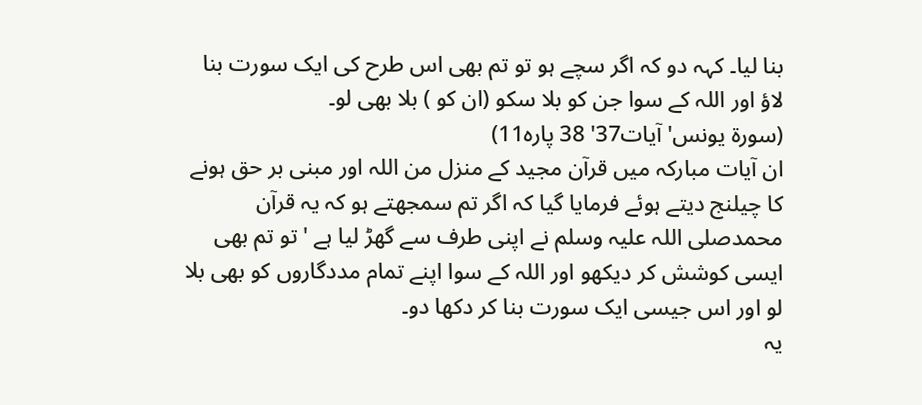بنا لیا۔ کہہ دو کہ اگر سچے ہو تو تم بھی اس طرح کی ایک سورت بنا لاؤ اور اللہ کے سوا جن کو بلا سکو (ان کو ) بلا بھی لو۔
(سورۃ یونس' آیات37' 38 پارہ11)
ان آیات مبارکہ میں قرآن مجید کے منزل من اللہ اور مبنی بر حق ہونے کا چیلنج دیتے ہوئے فرمایا گیا کہ اگر تم سمجھتے ہو کہ یہ قرآن محمدصلی اللہ علیہ وسلم نے اپنی طرف سے گھڑ لیا ہے ' تو تم بھی ایسی کوشش کر دیکھو اور اللہ کے سوا اپنے تمام مددگاروں کو بھی بلا لو اور اس جیسی ایک سورت بنا کر دکھا دو۔
یہ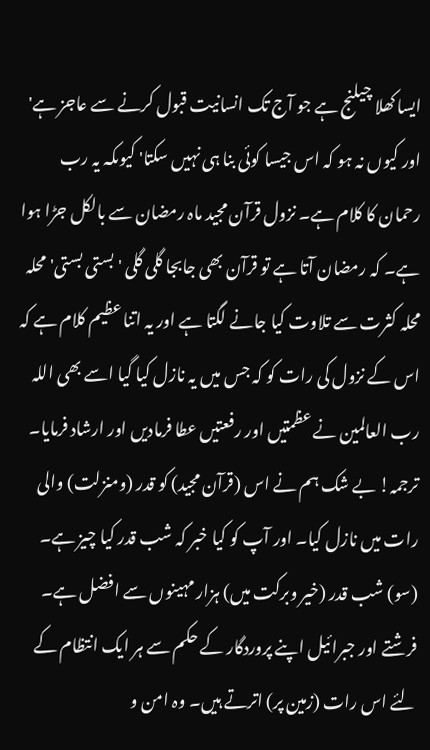ایسا کھلا چیلنج ہے جو آج تک انسانیت قبول کرنے سے عاجز ہے' اور کیوں نہ ہو کہ اس جیسا کوئی بنا ہی نہیں سکتا' کیوںکہ یہ رب رحمان کا کلام ہے۔ نزول قرآن مجید ماہ رمضان سے بالکل جڑا ہوا ہے۔ کہ رمضان آتا ہے تو قرآن بھی جابجا گلی گلی 'بستی بستی' محلہ محلہ کثرت سے تلاوت کیا جانے لگتا ہے اور یہ اتنا عظیم کلام ہے کہ اس کے نزول کی رات کو کہ جس میں یہ نازل کیا گیا اسے بھی اللہ رب العالمین نے عظمتیں اور رفعتیں عطا فرمادیں اور ارشاد فرمایا۔
ترجمہ! بے شک ہم نے اس (قرآن مجید) کو قدر (ومنزلت) والی رات میں نازل کیا۔ اور آپ کو کیا خبر کہ شب قدر کیا چیز ہے۔ (سو) شب قدر (خیر وبرکت میں) ہزار مہینوں سے افضل ہے۔ فرشتے اور جبرائیل اپنے پروردگار کے حکم سے ہر ایک انتظام کے لئے اس رات (زمین پر) اترتے ہیں۔ وہ امن و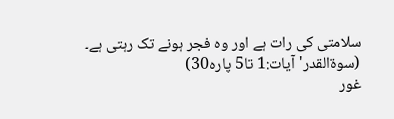سلامتی کی رات ہے اور وہ فجر ہونے تک رہتی ہے۔
(سوۃالقدر'آیات:1 تا5 پارہ30)
غور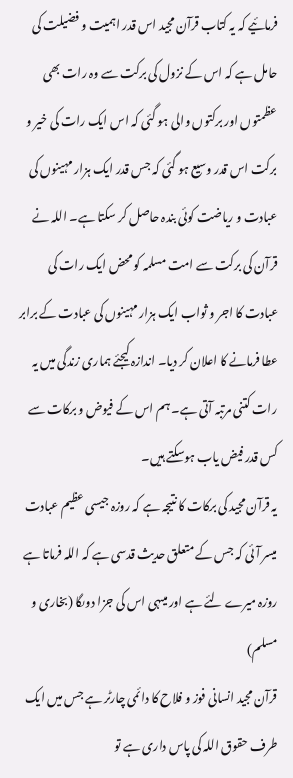فرمائیے کہ یہ کتاب قرآن مجید اس قدر اہمیت و فضیلت کی حامل ہے کہ اس کے نزول کی برکت سے وہ رات بھی عظمتوں اور برکتوں والی ہو گئی کہ اس ایک رات کی خیر و برکت اس قدر وسیع ہو گئی کہ جس قدر ایک ہزار مہینوں کی عبادت و ریاضت کوئی بندہ حاصل کر سکتا ہے۔ اللہ نے قرآن کی برکت سے امت مسلمہ کو محض ایک رات کی عبادت کا اجر و ثواب ایک ہزار مہینوں کی عبادت کے برابر عطا فرمانے کا اعلان کر دیا۔ اندازہ کیجئے ہماری زندگی میں یہ رات کتنی مرتبہ آتی ہے۔ ہم اس کے فیوض و برکات سے کس قدر فیض یاب ہوسکتے ہیں۔
یہ قرآن مجید کی برکات کا نتیجہ ہے کہ روزہ جیسی عظیم عبادت میسر آئی کہ جس کے متعلق حدیث قدسی ہے کہ اللہ فرماتا ہے روزہ میرے لئے ہے اور میںہی اس کی جزا دوںگا (بخاری و مسلم)
قرآن مجید انسانی فوز و فلاح کا دائمی چارٹر ہے جس میں ایک طرف حقوق اللہ کی پاس داری ہے تو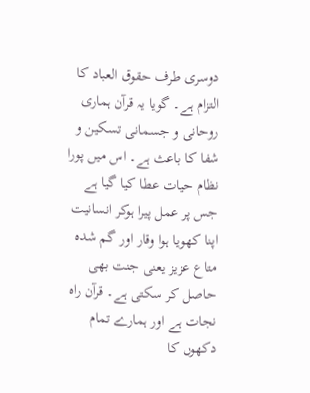دوسری طرف حقوق العباد کا التزام ہے۔ گویا یہ قرآن ہماری روحانی و جسمانی تسکین و شفا کا باعث ہے۔ اس میں پورا نظام حیات عطا کیا گیا ہے جس پر عمل پیرا ہوکر انسانیت اپنا کھویا ہوا وقار اور گم شدہ متاع عزیز یعنی جنت بھی حاصل کر سکتی ہے۔ قرآن راہ نجات ہے اور ہمارے تمام دکھوں کا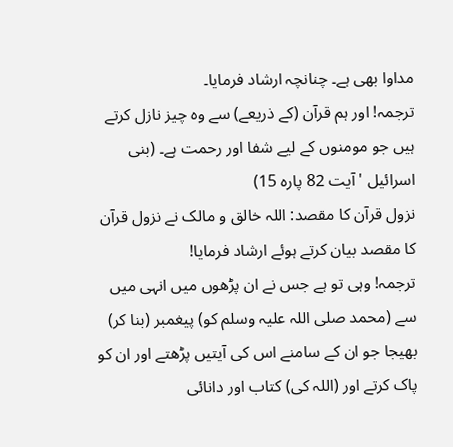مداوا بھی ہے۔ چنانچہ ارشاد فرمایا۔
ترجمہ! اور ہم قرآن (کے ذریعے) سے وہ چیز نازل کرتے ہیں جو مومنوں کے لیے شفا اور رحمت ہے۔ (بنی اسرائیل ' آیت 82 پارہ 15)
نزول قرآن کا مقصد: اللہ خالق و مالک نے نزول قرآن کا مقصد بیان کرتے ہوئے ارشاد فرمایا!
ترجمہ! وہی تو ہے جس نے ان پڑھوں میں انہی میں سے (محمد صلی اللہ علیہ وسلم کو) پیغمبر (بنا کر) بھیجا جو ان کے سامنے اس کی آیتیں پڑھتے اور ان کو پاک کرتے اور (اللہ کی) کتاب اور دانائی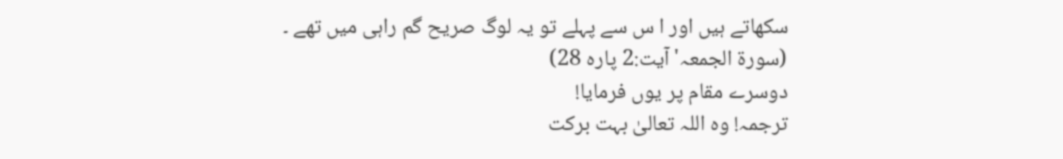سکھاتے ہیں اور ا س سے پہلے تو یہ لوگ صریح گم راہی میں تھے ۔
(سورۃ الجمعہ' آیت:2 پارہ 28)
دوسرے مقام پر یوں فرمایا!
ترجمہ! وہ اللہ تعالیٰ بہت برکت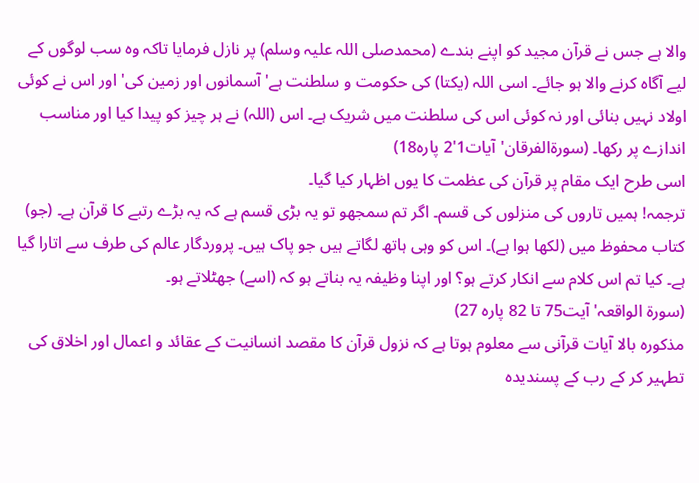والا ہے جس نے قرآن مجید کو اپنے بندے (محمدصلی اللہ علیہ وسلم) پر نازل فرمایا تاکہ وہ سب لوگوں کے لیے آگاہ کرنے والا ہو جائے۔ اسی اللہ (یکتا) کی حکومت و سلطنت ہے' آسمانوں اور زمین کی' اور اس نے کوئی اولاد نہیں بنائی اور نہ کوئی اس کی سلطنت میں شریک ہے۔ اس (اللہ) نے ہر چیز کو پیدا کیا اور مناسب اندازے پر رکھا۔ (سورۃالفرقان'آیات1'2 پارہ18)
اسی طرح ایک مقام پر قرآن کی عظمت کا یوں اظہار کیا گیا۔
ترجمہ! ہمیں تاروں کی منزلوں کی قسم۔ اگر تم سمجھو تو یہ بڑی قسم ہے کہ یہ بڑے رتبے کا قرآن ہے۔ (جو) کتاب محفوظ میں (لکھا ہوا ہے)۔ اس کو وہی ہاتھ لگاتے ہیں جو پاک ہیں۔ پروردگار عالم کی طرف سے اتارا گیا ہے۔ کیا تم اس کلام سے انکار کرتے ہو؟ اور اپنا وظیفہ یہ بناتے ہو کہ (اسے) جھٹلاتے ہو۔
(سورۃ الواقعہ' آیت75 تا 82 پارہ 27)
مذکورہ بالا آیات قرآنی سے معلوم ہوتا ہے کہ نزول قرآن کا مقصد انسانیت کے عقائد و اعمال اور اخلاق کی تطہیر کر کے رب کے پسندیدہ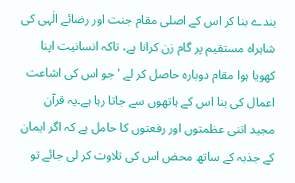بندے بنا کر اس کے اصلی مقام جنت اور رضائے الٰہی کی شاہراہ مستقیم پر گام زن کرانا ہے، تاکہ انسانیت اپنا کھویا ہوا مقام دوبارہ حاصل کر لے ' جو اس کی اشاعت اعمال کی بنا اس کے ہاتھوں سے جاتا رہا ہے۔یہ قرآن مجید اتنی عظمتوں اور رفعتوں کا حامل ہے کہ اگر ایمان کے جذبہ کے ساتھ محض اس کی تلاوت کر لی جائے تو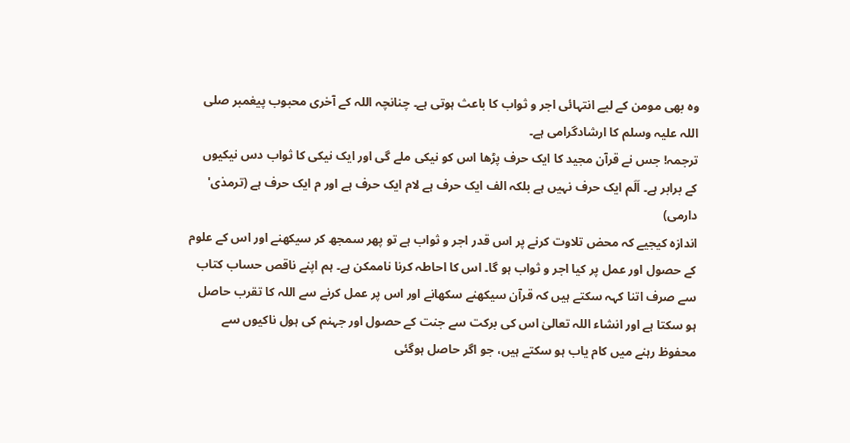وہ بھی مومن کے لیے انتہائی اجر و ثواب کا باعث ہوتی ہے۔ چنانچہ اللہ کے آخری محبوب پیغمبر صلی اللہ علیہ وسلم کا ارشادگرامی ہے۔
ترجمہ! جس نے قرآن مجید کا ایک حرف پڑھا اس کو نیکی ملے گی اور ایک نیکی کا ثواب دس نیکیوں کے برابر ہے۔ اَلَم ایک حرف نہیں ہے بلکہ الف ایک حرف ہے لام ایک حرف ہے اور م ایک حرف ہے (ترمذی' دارمی)
اندازہ کیجیے کہ محض تلاوت کرنے پر اس قدر اجر و ثواب ہے تو پھر سمجھ کر سیکھنے اور اس کے علوم کے حصول اور عمل پر کیا اجر و ثواب ہو گا۔ اس کا احاطہ کرنا ناممکن ہے۔ ہم اپنے ناقص حساب کتاب سے صرف اتنا کہہ سکتے ہیں کہ قرآن سیکھنے سکھانے اور اس پر عمل کرنے سے اللہ کا تقرب حاصل ہو سکتا ہے اور انشاء اللہ تعالیٰ اس کی برکت سے جنت کے حصول اور جہنم کی ہول ناکیوں سے محفوظ رہنے میں کام یاب ہو سکتے ہیں، جو اگر حاصل ہوگئی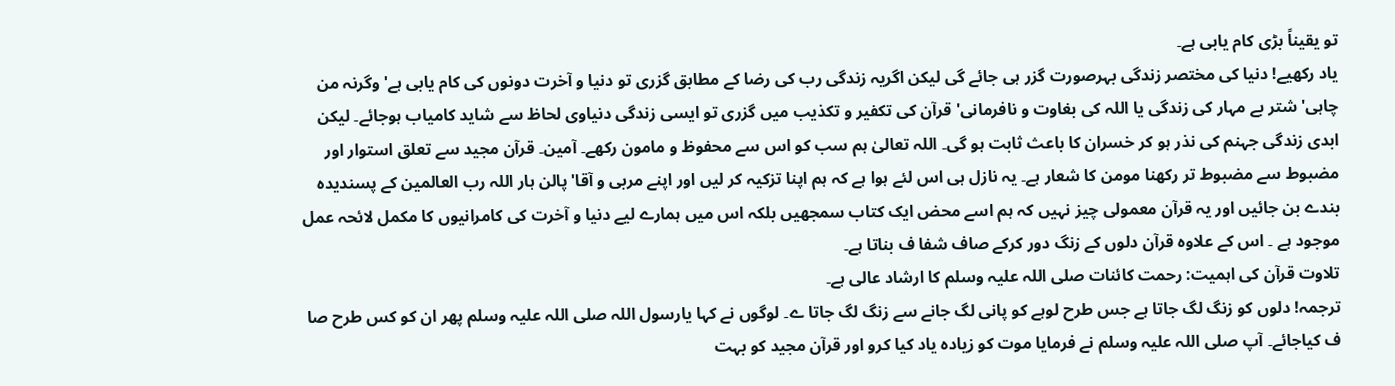تو یقیناً بڑی کام یابی ہے۔
یاد رکھیے! دنیا کی مختصر زندگی بہرصورت گزر ہی جائے گی لیکن اگریہ زندگی رب کی رضا کے مطابق گزری تو دنیا و آخرت دونوں کی کام یابی ہے' وگرنہ من چاہی' شتر بے مہار کی زندگی یا اللہ کی بغاوت و نافرمانی' قرآن کی تکفیر و تکذیب میں گزری تو ایسی زندگی دنیاوی لحاظ سے شاید کامیاب ہوجائے۔ لیکن ابدی زندگی جہنم کی نذر ہو کر خسران کا باعث ثابت ہو گی۔ اللہ تعالیٰ ہم سب کو اس سے محفوظ و مامون رکھے۔ آمین۔ قرآن مجید سے تعلق استوار اور مضبوط سے مضبوط تر رکھنا مومن کا شعار ہے۔ یہ نازل ہی اس لئے ہوا ہے کہ ہم اپنا تزکیہ کر لیں اور اپنے مربی و آقا' پالن ہار اللہ رب العالمین کے پسندیدہ بندے بن جائیں اور یہ قرآن معمولی چیز نہیں کہ ہم اسے محض ایک کتاب سمجھیں بلکہ اس میں ہمارے لیے دنیا و آخرت کی کامرانیوں کا مکمل لائحہ عمل موجود ہے ۔ اس کے علاوہ قرآن دلوں کے زنگ دور کرکے صاف شفا ف بناتا ہے۔
تلاوت قرآن کی اہمیت: رحمت کائنات صلی اللہ علیہ وسلم کا ارشاد عالی ہے۔
ترجمہ! دلوں کو زنگ لگ جاتا ہے جس طرح لوہے کو پانی لگ جانے سے زنگ لگ جاتا ے۔ لوگوں نے کہا یارسول اللہ صلی اللہ علیہ وسلم پھر ان کو کس طرح صا ف کیاجائے۔ آپ صلی اللہ علیہ وسلم نے فرمایا موت کو زیادہ یاد کیا کرو اور قرآن مجید کو بہت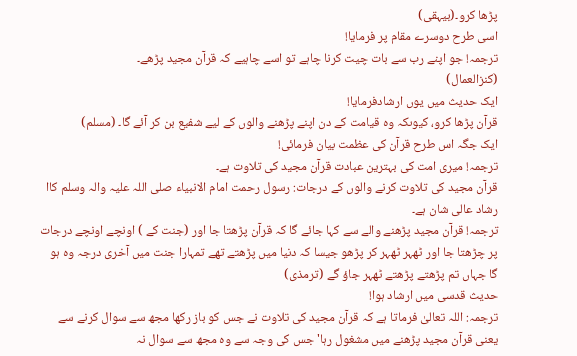پڑھا کرو۔(بیہقی)
اسی طرح دوسرے مقام پر فرمایا!
ترجمہ! جو اپنے رب سے بات چیت کرنا چاہے تو اسے چاہیے کہ قرآن مجید پڑھے۔
(کنزالعمال)
ایک حدیث میں یوں ارشادفرمایا!
قرآن پڑھا کرو، کیوںکہ وہ قیامت کے دن اپنے پڑھنے والوں کے لیے شفیع بن کر آئے گا۔ (مسلم)
ایک جگہ اس طرح قرآن کی عظمت بیان فرمائی!
ترجمہ! میری امت کی بہترین عبادت قرآن مجید کی تلاوت ہے۔
قرآن مجید کی تلاوت کرنے والوں کے درجات: رسول رحمت امام الانبیاء صلی اللہ علیہ والہ وسلم کاا رشاد عالی شان ہے۔
ترجمہ! قرآن مجید پڑھنے والے سے کہا جائے گا کہ قرآن پڑھتا جا اور (جنت کے ) اونچے اونچے درجات پر چڑھتا جا اور ٹھہر ٹھہر کر پڑھو جیسا کہ دنیا میں پڑھتے تھے تمہارا جنت میں آخری درجہ وہ ہو گا جہاں تم پڑھتے پڑھتے ٹھہر جاؤ گے (ترمذی)
حدیث قدسی میں ارشاد ہوا!
ترجمہ: اللہ تعالیٰ فرماتا ہے کہ قرآن مجید کی تلاوت نے جس کو باز رکھا مجھ سے سوال کرنے سے یعنی قرآن مجید پڑھنے میں مشغول رہا' جس کی وجہ سے وہ مجھ سے سوال نہ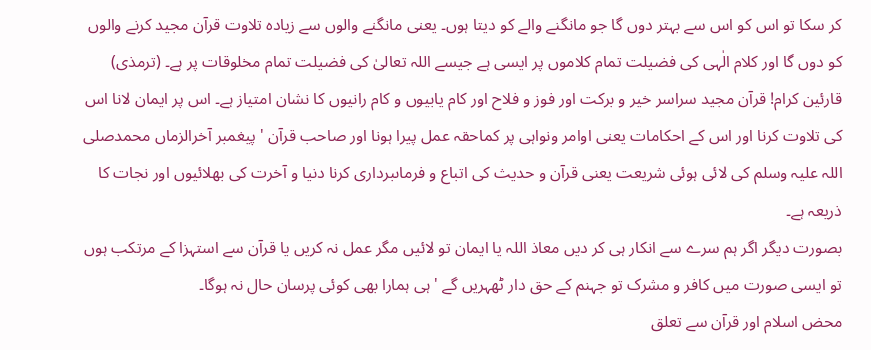کر سکا تو اس کو اس سے بہتر دوں گا جو مانگنے والے کو دیتا ہوں۔ یعنی مانگنے والوں سے زیادہ تلاوت قرآن مجید کرنے والوں کو دوں گا اور کلام الٰہی کی فضیلت تمام کلاموں پر ایسی ہے جیسے اللہ تعالیٰ کی فضیلت تمام مخلوقات پر ہے۔ (ترمذی)
قارئین کرام! قرآن مجید سراسر خیر و برکت اور فوز و فلاح اور کام یابیوں و کام رانیوں کا نشان امتیاز ہے۔ اس پر ایمان لانا اس کی تلاوت کرنا اور اس کے احکامات یعنی اوامر ونواہی پر کماحقہ عمل پیرا ہونا اور صاحب قرآن ' پیغمبر آخرالزماں محمدصلی اللہ علیہ وسلم کی لائی ہوئی شریعت یعنی قرآن و حدیث کی اتباع و فرماںبرداری کرنا دنیا و آخرت کی بھلائیوں اور نجات کا ذریعہ ہے۔
بصورت دیگر اگر ہم سرے سے انکار ہی کر دیں معاذ اللہ یا ایمان تو لائیں مگر عمل نہ کریں یا قرآن سے استہزا کے مرتکب ہوں تو ایسی صورت میں کافر و مشرک تو جہنم کے حق دار ٹھہریں گے ' ہی ہمارا بھی کوئی پرسان حال نہ ہوگا۔
محض اسلام اور قرآن سے تعلق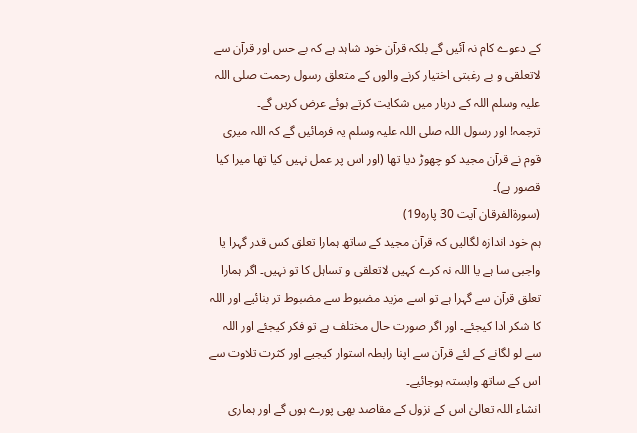کے دعوے کام نہ آئیں گے بلکہ قرآن خود شاہد ہے کہ بے حس اور قرآن سے لاتعلقی و بے رغبتی اختیار کرنے والوں کے متعلق رسول رحمت صلی اللہ علیہ وسلم اللہ کے دربار میں شکایت کرتے ہوئے عرض کریں گے۔
ترجمہ! اور رسول اللہ صلی اللہ علیہ وسلم یہ فرمائیں گے کہ اللہ میری قوم نے قرآن مجید کو چھوڑ دیا تھا (اور اس پر عمل نہیں کیا تھا میرا کیا قصور ہے)۔
(سورۃالفرقان آیت 30 پارہ19)
ہم خود اندازہ لگالیں کہ قرآن مجید کے ساتھ ہمارا تعلق کس قدر گہرا یا واجبی سا ہے یا اللہ نہ کرے کہیں لاتعلقی و تساہل کا تو نہیں۔ اگر ہمارا تعلق قرآن سے گہرا ہے تو اسے مزید مضبوط سے مضبوط تر بنائیے اور اللہ کا شکر ادا کیجئے۔ اور اگر صورت حال مختلف ہے تو فکر کیجئے اور اللہ سے لو لگانے کے لئے قرآن سے اپنا رابطہ استوار کیجیے اور کثرت تلاوت سے اس کے ساتھ وابستہ ہوجائیے۔
انشاء اللہ تعالیٰ اس کے نزول کے مقاصد بھی پورے ہوں گے اور ہماری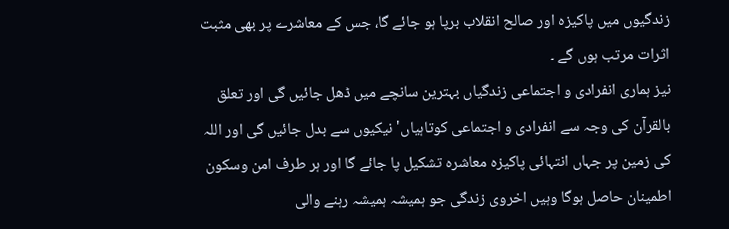زندگیوں میں پاکیزہ اور صالح انقلاب برپا ہو جائے گا، جس کے معاشرے پر بھی مثبت اثرات مرتب ہوں گے ۔
نیز ہماری انفرادی و اجتماعی زندگیاں بہترین سانچے میں ڈھل جائیں گی اور تعلق بالقرآن کی وجہ سے انفرادی و اجتماعی کوتاہیاں' نیکیوں سے بدل جائیں گی اور اللہ کی زمین پر جہاں انتہائی پاکیزہ معاشرہ تشکیل پا جائے گا اور ہر طرف امن وسکون اطمینان حاصل ہوگا وہیں اخروی زندگی جو ہمیشہ ہمیشہ رہنے والی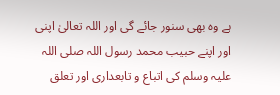ہے وہ بھی سنور جائے گی اور اللہ تعالیٰ اپنی اور اپنے حبیب محمد رسول اللہ صلی اللہ علیہ وسلم کی اتباع و تابعداری اور تعلق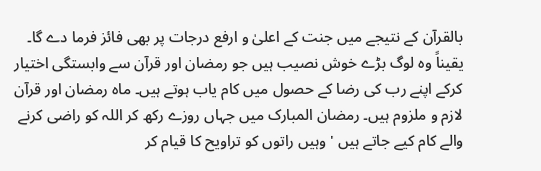بالقرآن کے نتیجے میں جنت کے اعلیٰ و ارفع درجات پر بھی فائز فرما دے گا۔
یقیناً وہ لوگ بڑے خوش نصیب ہیں جو رمضان اور قرآن سے وابستگی اختیار کرکے اپنے رب کی رضا کے حصول میں کام یاب ہوتے ہیں۔ ماہ رمضان اور قرآن لازم و ملزوم ہیں۔ رمضان المبارک میں جہاں روزے رکھ کر اللہ کو راضی کرنے والے کام کیے جاتے ہیں ' وہیں راتوں کو تراویح کا قیام کر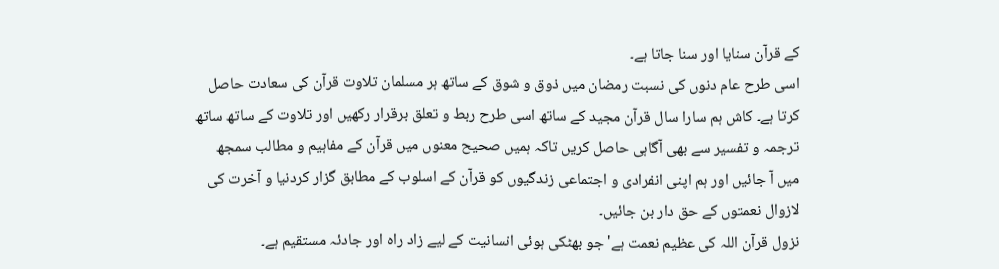کے قرآن سنایا اور سنا جاتا ہے۔
اسی طرح عام دنوں کی نسبت رمضان میں ذوق و شوق کے ساتھ ہر مسلمان تلاوت قرآن کی سعادت حاصل کرتا ہے۔ کاش ہم سارا سال قرآن مجید کے ساتھ اسی طرح ربط و تعلق برقرار رکھیں اور تلاوت کے ساتھ ساتھ ترجمہ و تفسیر سے بھی آگاہی حاصل کریں تاکہ ہمیں صحیح معنوں میں قرآن کے مفاہیم و مطالب سمجھ میں آ جائیں اور ہم اپنی انفرادی و اجتماعی زندگیوں کو قرآن کے اسلوب کے مطابق گزار کردنیا و آخرت کی لازوال نعمتوں کے حق دار بن جائیں۔
نزول قرآن اللہ کی عظیم نعمت ہے' جو بھٹکی ہوئی انسانیت کے لیے زاد راہ اور جادئہ مستقیم ہے۔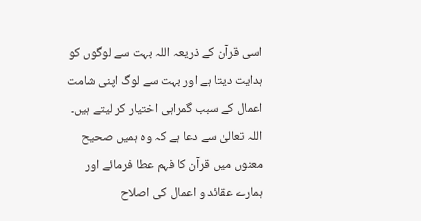اسی قرآن کے ذریعہ اللہ بہت سے لوگوں کو ہدایت دیتا ہے اور بہت سے لوگ اپنی شامت اعمال کے سبب گمراہی اختیار کر لیتے ہیں۔
اللہ تعالیٰ سے دعا ہے کہ وہ ہمیں صحیح معنوں میں قرآن کا فہم عطا فرمائے اور ہمارے عقائد و اعمال کی اصلاح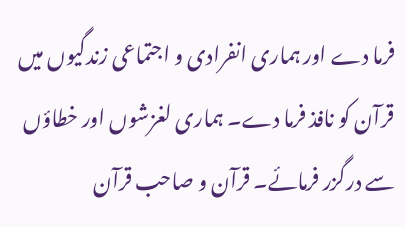فرما دے اور ہماری انفرادی و اجتماعی زندگیوں میں قرآن کو نافذ فرما دے۔ ہماری لغزشوں اور خطاؤں سے درگزر فرمائے۔ قرآن و صاحب قرآن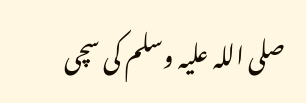صلی اللہ علیہ وسلم کی سچی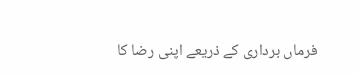فرماں برداری کے ذریعے اپنی رضا کا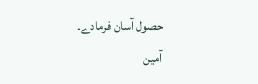حصول آسان فرمادے۔
آمین